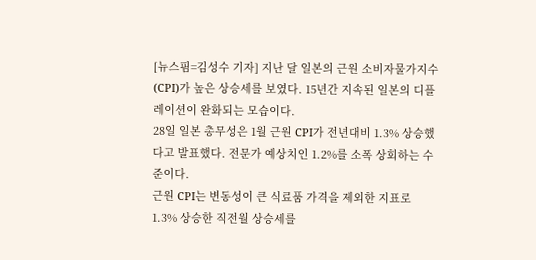[뉴스핌=김성수 기자] 지난 달 일본의 근원 소비자물가지수(CPI)가 높은 상승세를 보였다. 15년간 지속된 일본의 디플레이션이 완화되는 모습이다.
28일 일본 총무성은 1월 근원 CPI가 전년대비 1.3% 상승했다고 발표했다. 전문가 예상치인 1.2%를 소폭 상회하는 수준이다.
근원 CPI는 변동성이 큰 식료품 가격을 제외한 지표로 1.3% 상승한 직전월 상승세를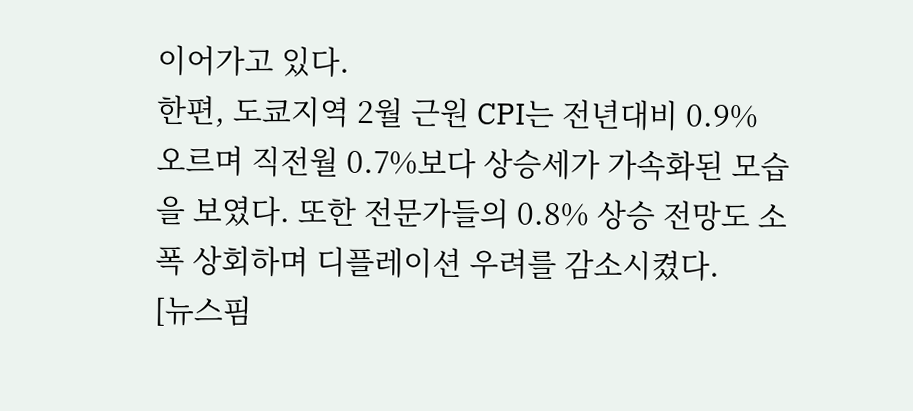이어가고 있다.
한편, 도쿄지역 2월 근원 CPI는 전년대비 0.9% 오르며 직전월 0.7%보다 상승세가 가속화된 모습을 보였다. 또한 전문가들의 0.8% 상승 전망도 소폭 상회하며 디플레이션 우려를 감소시켰다.
[뉴스핌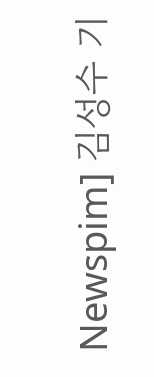Newspim] 김성수 기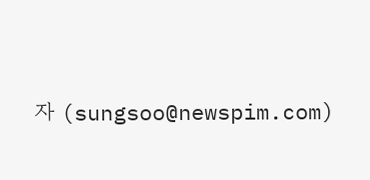자 (sungsoo@newspim.com)